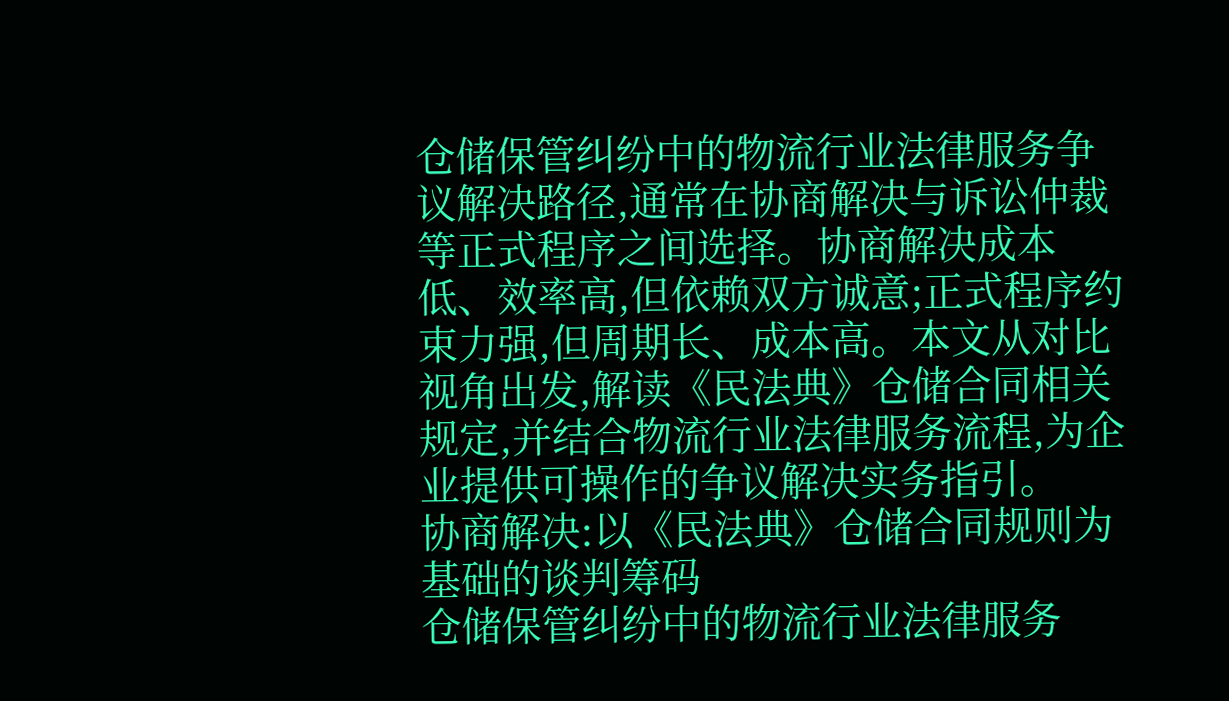仓储保管纠纷中的物流行业法律服务争议解决路径,通常在协商解决与诉讼仲裁等正式程序之间选择。协商解决成本低、效率高,但依赖双方诚意;正式程序约束力强,但周期长、成本高。本文从对比视角出发,解读《民法典》仓储合同相关规定,并结合物流行业法律服务流程,为企业提供可操作的争议解决实务指引。
协商解决:以《民法典》仓储合同规则为基础的谈判筹码
仓储保管纠纷中的物流行业法律服务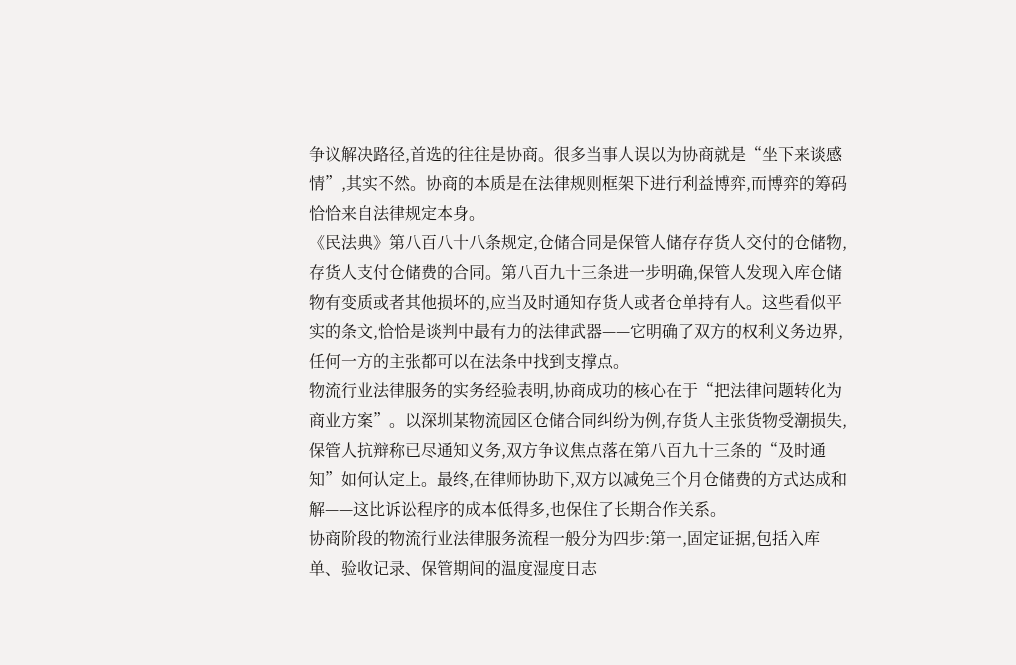争议解决路径,首选的往往是协商。很多当事人误以为协商就是“坐下来谈感情”,其实不然。协商的本质是在法律规则框架下进行利益博弈,而博弈的筹码恰恰来自法律规定本身。
《民法典》第八百八十八条规定,仓储合同是保管人储存存货人交付的仓储物,存货人支付仓储费的合同。第八百九十三条进一步明确,保管人发现入库仓储物有变质或者其他损坏的,应当及时通知存货人或者仓单持有人。这些看似平实的条文,恰恰是谈判中最有力的法律武器——它明确了双方的权利义务边界,任何一方的主张都可以在法条中找到支撑点。
物流行业法律服务的实务经验表明,协商成功的核心在于“把法律问题转化为商业方案”。以深圳某物流园区仓储合同纠纷为例,存货人主张货物受潮损失,保管人抗辩称已尽通知义务,双方争议焦点落在第八百九十三条的“及时通知”如何认定上。最终,在律师协助下,双方以减免三个月仓储费的方式达成和解——这比诉讼程序的成本低得多,也保住了长期合作关系。
协商阶段的物流行业法律服务流程一般分为四步:第一,固定证据,包括入库单、验收记录、保管期间的温度湿度日志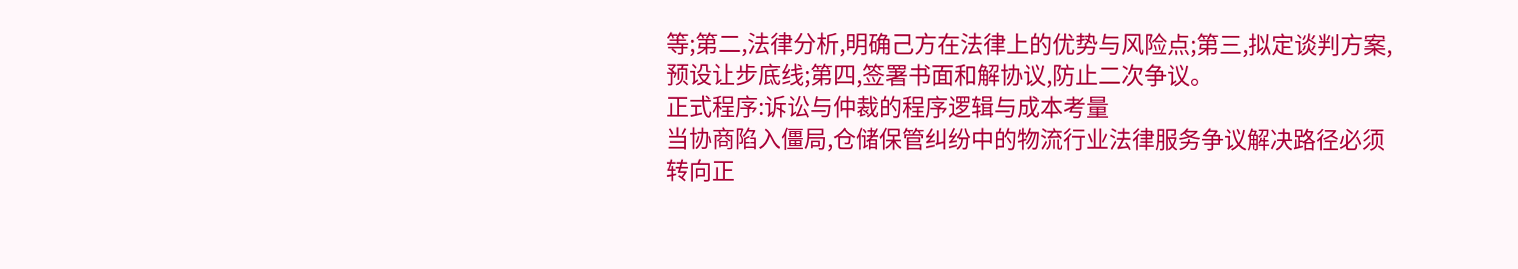等;第二,法律分析,明确己方在法律上的优势与风险点;第三,拟定谈判方案,预设让步底线;第四,签署书面和解协议,防止二次争议。
正式程序:诉讼与仲裁的程序逻辑与成本考量
当协商陷入僵局,仓储保管纠纷中的物流行业法律服务争议解决路径必须转向正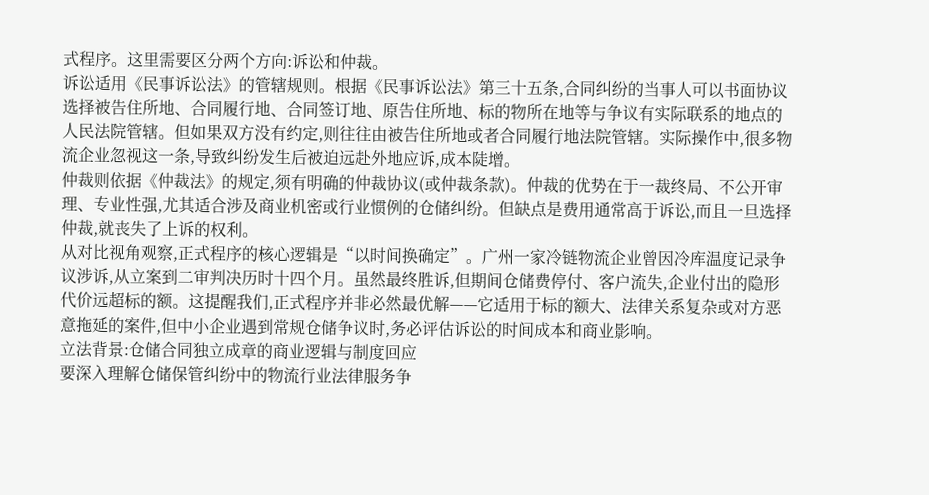式程序。这里需要区分两个方向:诉讼和仲裁。
诉讼适用《民事诉讼法》的管辖规则。根据《民事诉讼法》第三十五条,合同纠纷的当事人可以书面协议选择被告住所地、合同履行地、合同签订地、原告住所地、标的物所在地等与争议有实际联系的地点的人民法院管辖。但如果双方没有约定,则往往由被告住所地或者合同履行地法院管辖。实际操作中,很多物流企业忽视这一条,导致纠纷发生后被迫远赴外地应诉,成本陡增。
仲裁则依据《仲裁法》的规定,须有明确的仲裁协议(或仲裁条款)。仲裁的优势在于一裁终局、不公开审理、专业性强,尤其适合涉及商业机密或行业惯例的仓储纠纷。但缺点是费用通常高于诉讼,而且一旦选择仲裁,就丧失了上诉的权利。
从对比视角观察,正式程序的核心逻辑是“以时间换确定”。广州一家冷链物流企业曾因冷库温度记录争议涉诉,从立案到二审判决历时十四个月。虽然最终胜诉,但期间仓储费停付、客户流失,企业付出的隐形代价远超标的额。这提醒我们,正式程序并非必然最优解——它适用于标的额大、法律关系复杂或对方恶意拖延的案件,但中小企业遇到常规仓储争议时,务必评估诉讼的时间成本和商业影响。
立法背景:仓储合同独立成章的商业逻辑与制度回应
要深入理解仓储保管纠纷中的物流行业法律服务争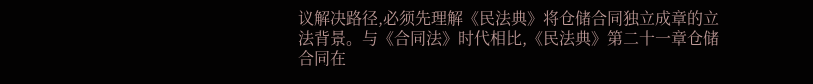议解决路径,必须先理解《民法典》将仓储合同独立成章的立法背景。与《合同法》时代相比,《民法典》第二十一章仓储合同在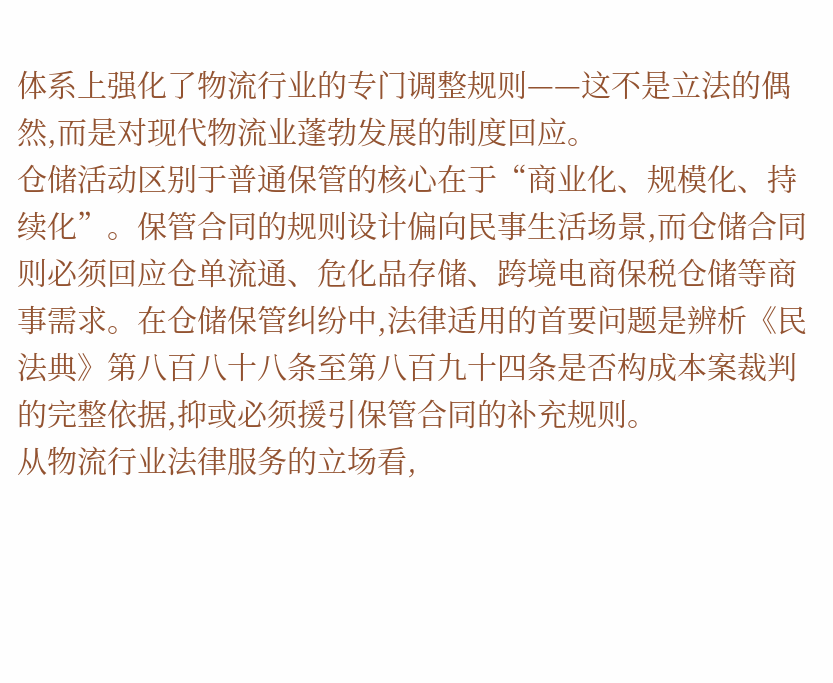体系上强化了物流行业的专门调整规则——这不是立法的偶然,而是对现代物流业蓬勃发展的制度回应。
仓储活动区别于普通保管的核心在于“商业化、规模化、持续化”。保管合同的规则设计偏向民事生活场景,而仓储合同则必须回应仓单流通、危化品存储、跨境电商保税仓储等商事需求。在仓储保管纠纷中,法律适用的首要问题是辨析《民法典》第八百八十八条至第八百九十四条是否构成本案裁判的完整依据,抑或必须援引保管合同的补充规则。
从物流行业法律服务的立场看,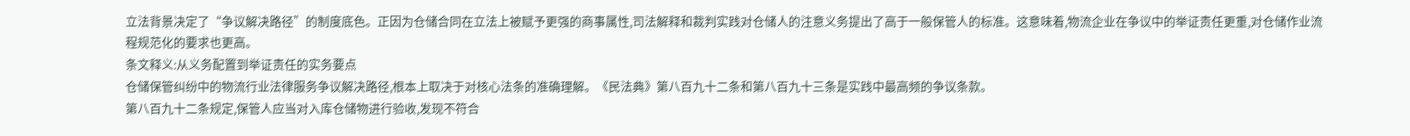立法背景决定了“争议解决路径”的制度底色。正因为仓储合同在立法上被赋予更强的商事属性,司法解释和裁判实践对仓储人的注意义务提出了高于一般保管人的标准。这意味着,物流企业在争议中的举证责任更重,对仓储作业流程规范化的要求也更高。
条文释义:从义务配置到举证责任的实务要点
仓储保管纠纷中的物流行业法律服务争议解决路径,根本上取决于对核心法条的准确理解。《民法典》第八百九十二条和第八百九十三条是实践中最高频的争议条款。
第八百九十二条规定,保管人应当对入库仓储物进行验收,发现不符合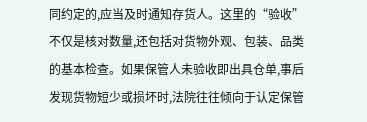同约定的,应当及时通知存货人。这里的“验收”不仅是核对数量,还包括对货物外观、包装、品类的基本检查。如果保管人未验收即出具仓单,事后发现货物短少或损坏时,法院往往倾向于认定保管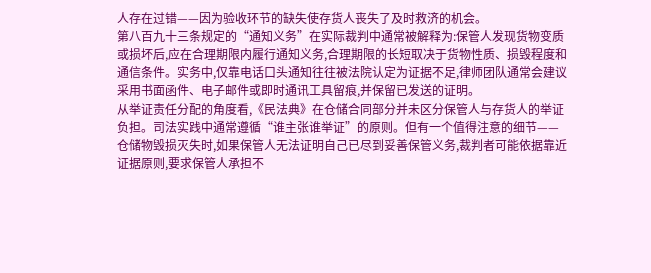人存在过错——因为验收环节的缺失使存货人丧失了及时救济的机会。
第八百九十三条规定的“通知义务”在实际裁判中通常被解释为:保管人发现货物变质或损坏后,应在合理期限内履行通知义务,合理期限的长短取决于货物性质、损毁程度和通信条件。实务中,仅靠电话口头通知往往被法院认定为证据不足,律师团队通常会建议采用书面函件、电子邮件或即时通讯工具留痕,并保留已发送的证明。
从举证责任分配的角度看,《民法典》在仓储合同部分并未区分保管人与存货人的举证负担。司法实践中通常遵循“谁主张谁举证”的原则。但有一个值得注意的细节——仓储物毁损灭失时,如果保管人无法证明自己已尽到妥善保管义务,裁判者可能依据靠近证据原则,要求保管人承担不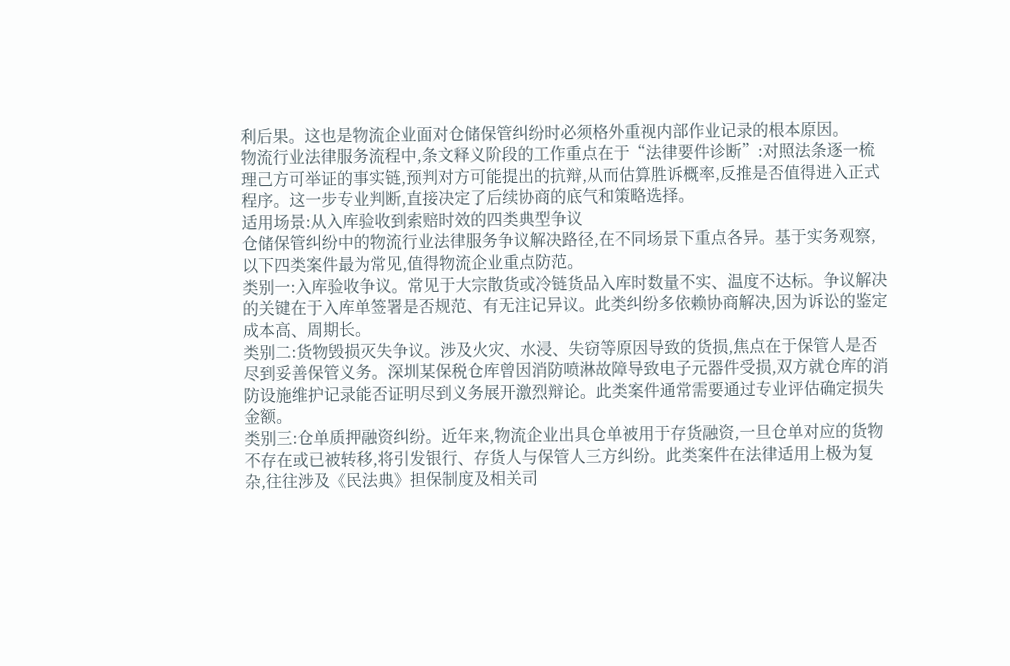利后果。这也是物流企业面对仓储保管纠纷时必须格外重视内部作业记录的根本原因。
物流行业法律服务流程中,条文释义阶段的工作重点在于“法律要件诊断”:对照法条逐一梳理己方可举证的事实链,预判对方可能提出的抗辩,从而估算胜诉概率,反推是否值得进入正式程序。这一步专业判断,直接决定了后续协商的底气和策略选择。
适用场景:从入库验收到索赔时效的四类典型争议
仓储保管纠纷中的物流行业法律服务争议解决路径,在不同场景下重点各异。基于实务观察,以下四类案件最为常见,值得物流企业重点防范。
类别一:入库验收争议。常见于大宗散货或冷链货品入库时数量不实、温度不达标。争议解决的关键在于入库单签署是否规范、有无注记异议。此类纠纷多依赖协商解决,因为诉讼的鉴定成本高、周期长。
类别二:货物毁损灭失争议。涉及火灾、水浸、失窃等原因导致的货损,焦点在于保管人是否尽到妥善保管义务。深圳某保税仓库曾因消防喷淋故障导致电子元器件受损,双方就仓库的消防设施维护记录能否证明尽到义务展开激烈辩论。此类案件通常需要通过专业评估确定损失金额。
类别三:仓单质押融资纠纷。近年来,物流企业出具仓单被用于存货融资,一旦仓单对应的货物不存在或已被转移,将引发银行、存货人与保管人三方纠纷。此类案件在法律适用上极为复杂,往往涉及《民法典》担保制度及相关司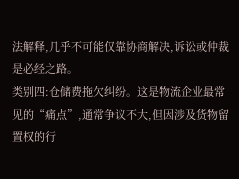法解释,几乎不可能仅靠协商解决,诉讼或仲裁是必经之路。
类别四:仓储费拖欠纠纷。这是物流企业最常见的“痛点”,通常争议不大,但因涉及货物留置权的行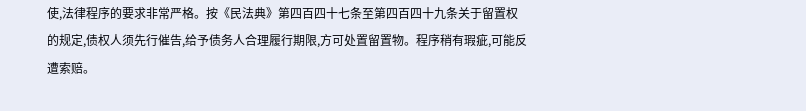使,法律程序的要求非常严格。按《民法典》第四百四十七条至第四百四十九条关于留置权的规定,债权人须先行催告,给予债务人合理履行期限,方可处置留置物。程序稍有瑕疵,可能反遭索赔。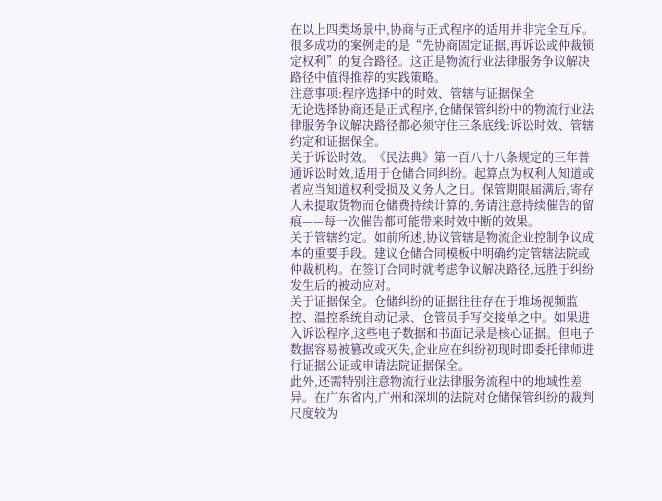在以上四类场景中,协商与正式程序的适用并非完全互斥。很多成功的案例走的是“先协商固定证据,再诉讼或仲裁锁定权利”的复合路径。这正是物流行业法律服务争议解决路径中值得推荐的实践策略。
注意事项:程序选择中的时效、管辖与证据保全
无论选择协商还是正式程序,仓储保管纠纷中的物流行业法律服务争议解决路径都必须守住三条底线:诉讼时效、管辖约定和证据保全。
关于诉讼时效。《民法典》第一百八十八条规定的三年普通诉讼时效,适用于仓储合同纠纷。起算点为权利人知道或者应当知道权利受损及义务人之日。保管期限届满后,寄存人未提取货物而仓储费持续计算的,务请注意持续催告的留痕——每一次催告都可能带来时效中断的效果。
关于管辖约定。如前所述,协议管辖是物流企业控制争议成本的重要手段。建议仓储合同模板中明确约定管辖法院或仲裁机构。在签订合同时就考虑争议解决路径,远胜于纠纷发生后的被动应对。
关于证据保全。仓储纠纷的证据往往存在于堆场视频监控、温控系统自动记录、仓管员手写交接单之中。如果进入诉讼程序,这些电子数据和书面记录是核心证据。但电子数据容易被篡改或灭失,企业应在纠纷初现时即委托律师进行证据公证或申请法院证据保全。
此外,还需特别注意物流行业法律服务流程中的地域性差异。在广东省内,广州和深圳的法院对仓储保管纠纷的裁判尺度较为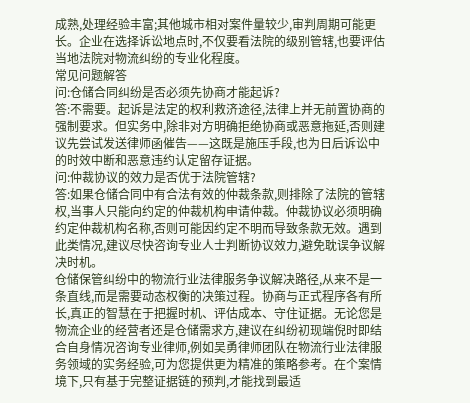成熟,处理经验丰富;其他城市相对案件量较少,审判周期可能更长。企业在选择诉讼地点时,不仅要看法院的级别管辖,也要评估当地法院对物流纠纷的专业化程度。
常见问题解答
问:仓储合同纠纷是否必须先协商才能起诉?
答:不需要。起诉是法定的权利救济途径,法律上并无前置协商的强制要求。但实务中,除非对方明确拒绝协商或恶意拖延,否则建议先尝试发送律师函催告——这既是施压手段,也为日后诉讼中的时效中断和恶意违约认定留存证据。
问:仲裁协议的效力是否优于法院管辖?
答:如果仓储合同中有合法有效的仲裁条款,则排除了法院的管辖权,当事人只能向约定的仲裁机构申请仲裁。仲裁协议必须明确约定仲裁机构名称,否则可能因约定不明而导致条款无效。遇到此类情况,建议尽快咨询专业人士判断协议效力,避免耽误争议解决时机。
仓储保管纠纷中的物流行业法律服务争议解决路径,从来不是一条直线,而是需要动态权衡的决策过程。协商与正式程序各有所长,真正的智慧在于把握时机、评估成本、守住证据。无论您是物流企业的经营者还是仓储需求方,建议在纠纷初现端倪时即结合自身情况咨询专业律师,例如吴勇律师团队在物流行业法律服务领域的实务经验,可为您提供更为精准的策略参考。在个案情境下,只有基于完整证据链的预判,才能找到最适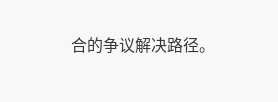合的争议解决路径。